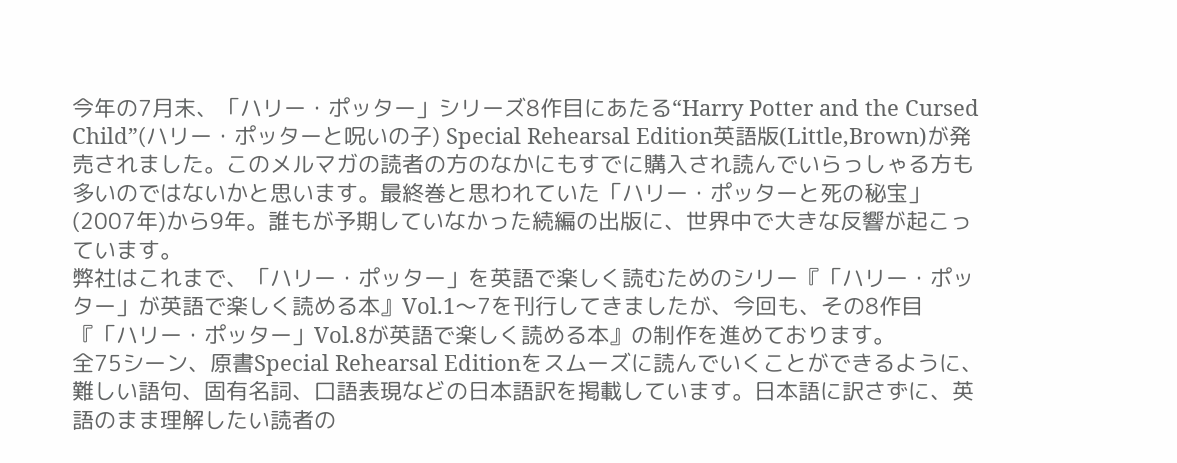今年の7月末、「ハリー・ポッター」シリーズ8作目にあたる“Harry Potter and the Cursed Child”(ハリー・ポッターと呪いの子) Special Rehearsal Edition英語版(Little,Brown)が発売されました。このメルマガの読者の方のなかにもすでに購入され読んでいらっしゃる方も多いのではないかと思います。最終巻と思われていた「ハリー・ポッターと死の秘宝」(2007年)から9年。誰もが予期していなかった続編の出版に、世界中で大きな反響が起こっています。
弊社はこれまで、「ハリー・ポッター」を英語で楽しく読むためのシリー『「ハリー・ポッター」が英語で楽しく読める本』Vol.1〜7を刊行してきましたが、今回も、その8作目『「ハリー・ポッター」Vol.8が英語で楽しく読める本』の制作を進めております。
全75シーン、原書Special Rehearsal Editionをスムーズに読んでいくことができるように、難しい語句、固有名詞、口語表現などの日本語訳を掲載しています。日本語に訳さずに、英語のまま理解したい読者の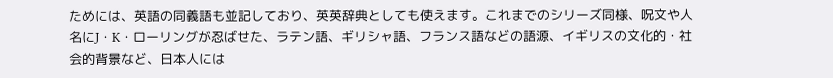ためには、英語の同義語も並記しており、英英辞典としても使えます。これまでのシリーズ同様、呪文や人名にJ・K・ローリングが忍ばせた、ラテン語、ギリシャ語、フランス語などの語源、イギリスの文化的・社会的背景など、日本人には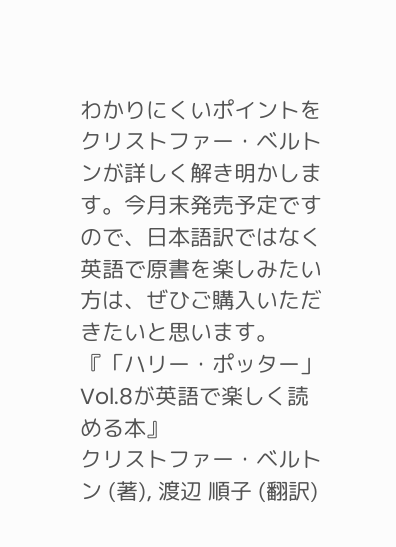わかりにくいポイントをクリストファー・ベルトンが詳しく解き明かします。今月末発売予定ですので、日本語訳ではなく英語で原書を楽しみたい方は、ぜひご購入いただきたいと思います。
『「ハリー・ポッター」Vol.8が英語で楽しく読める本』
クリストファー・ベルトン (著), 渡辺 順子 (翻訳)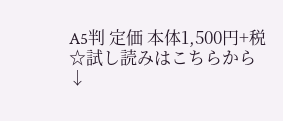A5判 定価 本体1,500円+税
☆試し読みはこちらから↓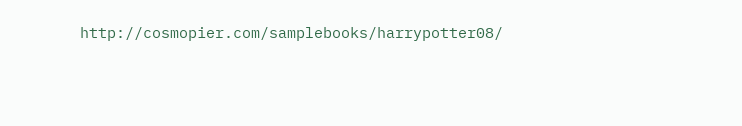http://cosmopier.com/samplebooks/harrypotter08/